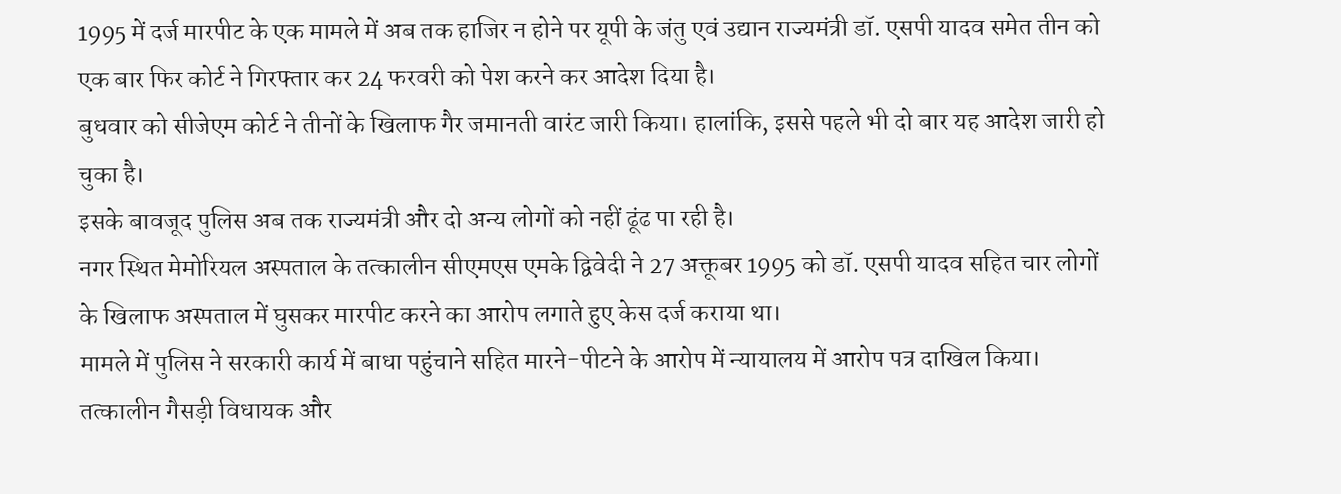1995 में दर्ज मारपीट के एक मामले में अब तक हाजिर न होने पर यूपी के जंतु एवं उद्यान राज्यमंत्री डॉ. एसपी यादव समेत तीन को एक बार फिर कोर्ट ने गिरफ्तार कर 24 फरवरी को पेश करने कर आदेश दिया है।
बुधवार को सीजेएम कोर्ट ने तीनों के खिलाफ गैर जमानती वारंट जारी किया। हालांकि, इससे पहले भी दो बार यह आदेश जारी हो चुका है।
इसके बावजूद पुलिस अब तक राज्यमंत्री और दो अन्य लोगों को नहीं ढूंढ पा रही है।
नगर स्थित मेमोरियल अस्पताल के तत्कालीन सीएमएस एमके द्विवेदी ने 27 अक्तूबर 1995 को डॉ. एसपी यादव सहित चार लोगों के खिलाफ अस्पताल में घुसकर मारपीट करने का आरोप लगाते हुए केस दर्ज कराया था।
मामले में पुलिस ने सरकारी कार्य में बाधा पहुंचाने सहित मारने-पीटने के आरोप में न्यायालय में आरोप पत्र दाखिल किया।
तत्कालीन गैसड़ी विधायक और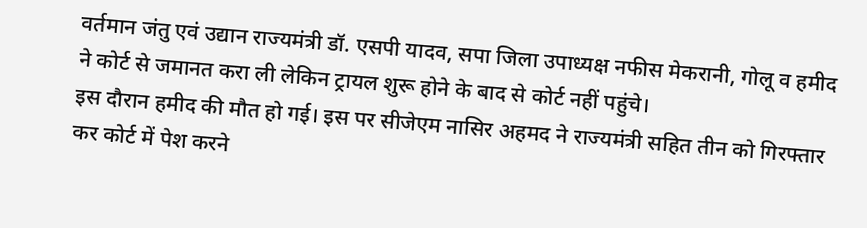वर्तमान जंतु एवं उद्यान राज्यमंत्री डॉ. एसपी यादव, सपा जिला उपाध्यक्ष नफीस मेकरानी, गोलू व हमीद ने कोर्ट से जमानत करा ली लेकिन ट्रायल शुरू होने के बाद से कोर्ट नहीं पहुंचे।
इस दौरान हमीद की मौत हो गई। इस पर सीजेएम नासिर अहमद ने राज्यमंत्री सहित तीन को गिरफ्तार कर कोर्ट में पेश करने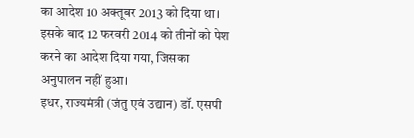का आदेश 10 अक्तूबर 2013 को दिया था।
इसके बाद 12 फरवरी 2014 को तीनों को पेश करने का आदेश दिया गया, जिसका अनुपालन नहीं हुआ।
इधर, राज्यमंत्री (जंतु एवं उद्यान) डॉ. एसपी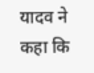यादव ने कहा कि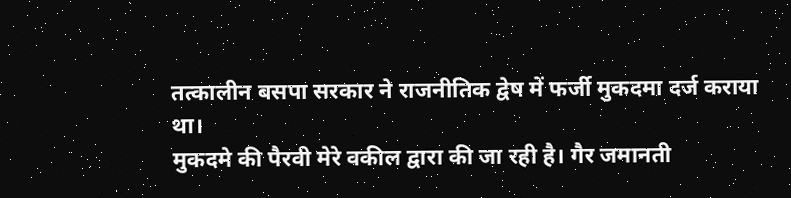तत्कालीन बसपा सरकार ने राजनीतिक द्वेष में फर्जी मुकदमा दर्ज कराया था।
मुकदमे की पैरवी मेरे वकील द्वारा की जा रही है। गैर जमानती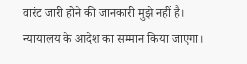वारंट जारी होने की जानकारी मुझे नहीं है।
न्यायालय के आदेश का सम्मान किया जाएगा।